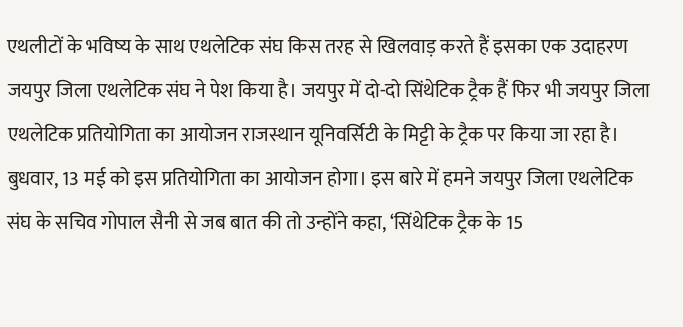एथलीटों के भविष्य के साथ एथलेटिक संघ किस तरह से खिलवाड़ करते हैं इसका एक उदाहरण जयपुर जिला एथलेटिक संघ ने पेश किया है। जयपुर में दो-दो सिंथेटिक ट्रैक हैं फिर भी जयपुर जिला एथलेटिक प्रतियोगिता का आयोजन राजस्थान यूनिवर्सिटी के मिट्टी के ट्रैक पर किया जा रहा है। बुधवार, 13 मई को इस प्रतियोगिता का आयोजन होगा। इस बारे में हमने जयपुर जिला एथलेटिक संघ के सचिव गोपाल सैनी से जब बात की तो उन्होंने कहा, ‘सिंथेटिक ट्रैक के 15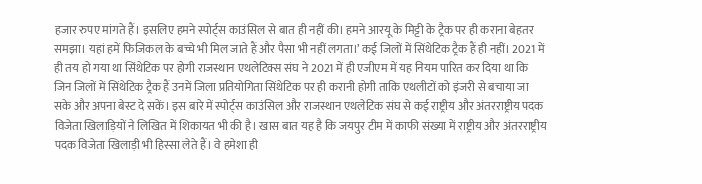हजार रुपए मांगते हैं। इसलिए हमने स्पोर्ट्स काउंसिल से बात ही नहीं की। हमने आरयू के मिट्टी के ट्रैक पर ही कराना बेहतर समझा। यहां हमें फिजिकल के बच्चे भी मिल जाते हैं और पैसा भी नहीं लगता।’ कई जिलों में सिंथेटिक ट्रैक हैं ही नहीं। 2021 में ही तय हो गया था सिंथेटिक पर होगी राजस्थान एथलेटिक्स संघ ने 2021 में ही एजीएम में यह नियम पारित कर दिया था कि जिन जिलों में सिंथेटिक ट्रैक हैं उनमें जिला प्रतियोगिता सिंथेटिक पर ही करानी होगी ताकि एथलीटों को इंजरी से बचाया जा सके और अपना बेस्ट दे सकें। इस बारे में स्पोर्ट्स काउंसिल और राजस्थान एथलेटिक संघ से कई राष्ट्रीय और अंतरराष्ट्रीय पदक विजेता खिलाड़ियों ने लिखित में शिकायत भी की है। खास बात यह है कि जयपुर टीम में काफी संख्या में राष्ट्रीय और अंतरराष्ट्रीय पदक विजेता खिलाड़ी भी हिस्सा लेते हैं। वे हमेशा ही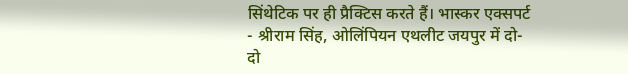सिंथेटिक पर ही प्रैक्टिस करते हैं। भास्कर एक्सपर्ट - श्रीराम सिंह, ओलिंपियन एथलीट जयपुर में दो-दो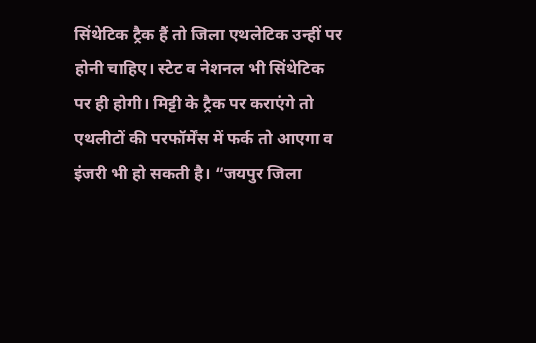सिंथेटिक ट्रैक हैं तो जिला एथलेटिक उन्हीं पर होनी चाहिए। स्टेट व नेशनल भी सिंथेटिक पर ही होगी। मिट्टी के ट्रैक पर कराएंगे तो एथलीटों की परफॉर्मेंस में फर्क तो आएगा व इंजरी भी हो सकती है। “जयपुर जिला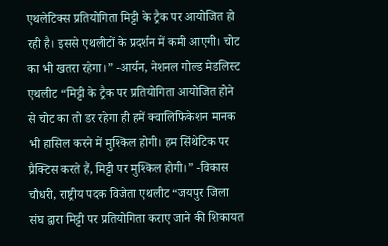एथलेटिक्स प्रतियोगिता मिट्टी के ट्रैक पर आयोजित हो रही है। इससे एथलीटों के प्रदर्शन में कमी आएगी। चोट का भी खतरा रहेगा।” -आर्यन, नेशनल गोल्ड मेडलिस्ट एथलीट “मिट्टी के ट्रैक पर प्रतियोगिता आयोजित होने से चोट का तो डर रहेगा ही हमें क्वालिफिकेशन मानक भी हासिल करने में मुश्किल होगी। हम सिंथेटिक पर प्रैक्टिस करते हैं, मिट्टी पर मुश्किल होगी।” -विकास चौधरी, राष्ट्रीय पदक विजेता एथलीट “जयपुर जिला संघ द्वारा मिट्टी पर प्रतियोगिता कराए जाने की शिकायत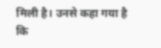मिली है। उनसे कहा गया है कि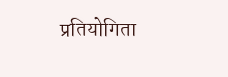प्रतियोगिता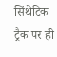सिंथेटिक ट्रैक पर ही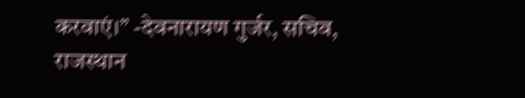करवाएं।” -देवनारायण गुर्जर, सचिव, राजस्थान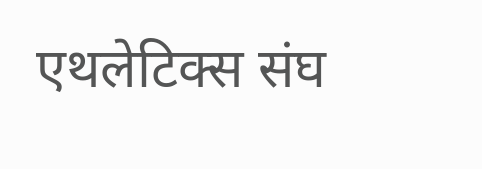एथलेटिक्स संघ